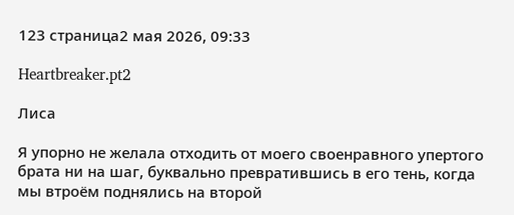123 страница2 мая 2026, 09:33

Heartbreaker.pt2

Лиса

Я упорно не желала отходить от моего своенравного упертого брата ни на шаг, буквально превратившись в его тень, когда мы втроём поднялись на второй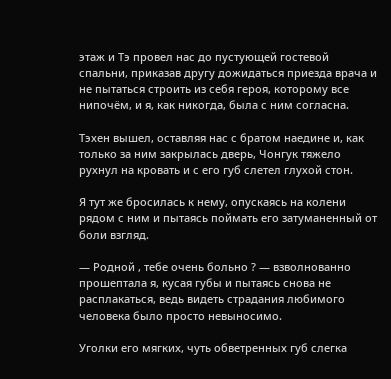этаж и Тэ провел нас до пустующей гостевой спальни, приказав другу дожидаться приезда врача и не пытаться строить из себя героя, которому все нипочём, и я, как никогда, была с ним согласна.

Тэхен вышел, оставляя нас с братом наедине и, как только за ним закрылась дверь, Чонгук тяжело рухнул на кровать и с его губ слетел глухой стон.

Я тут же бросилась к нему, опускаясь на колени рядом с ним и пытаясь поймать его затуманенный от боли взгляд.

— Родной , тебе очень больно ? — взволнованно прошептала я, кусая губы и пытаясь снова не расплакаться, ведь видеть страдания любимого человека было просто невыносимо.

Уголки его мягких, чуть обветренных губ слегка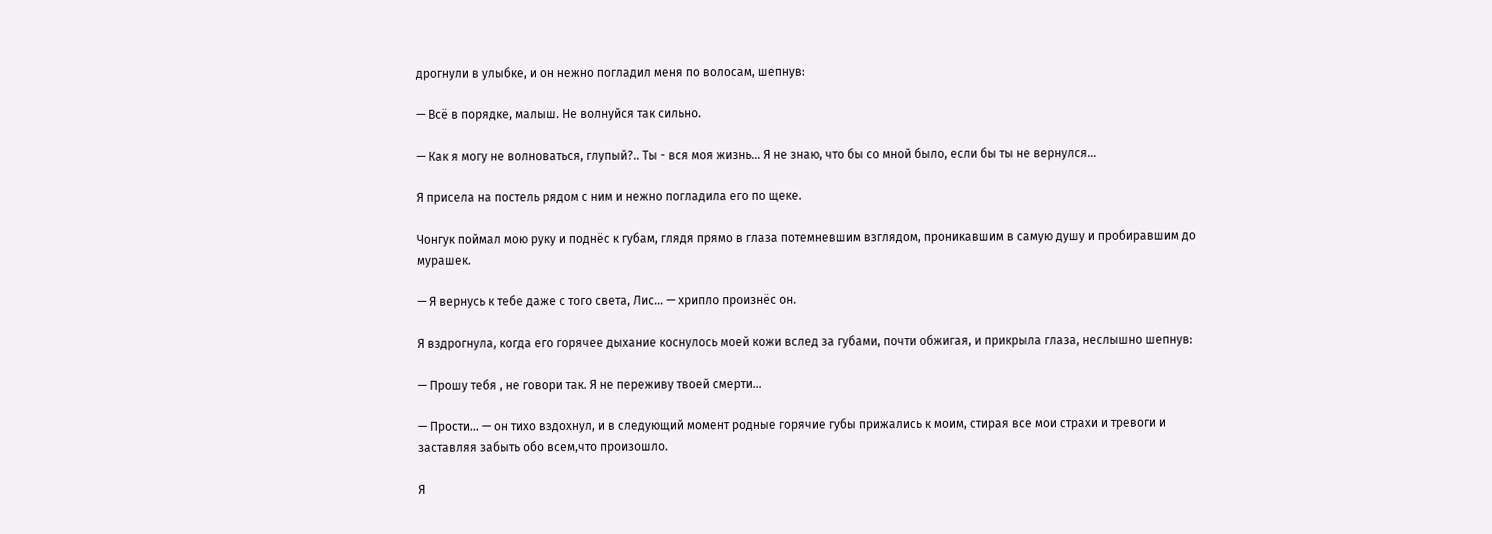дрогнули в улыбке, и он нежно погладил меня по волосам, шепнув:

— Всё в порядке, малыш. Не волнуйся так сильно.

— Как я могу не волноваться, глупый?.. Ты - вся моя жизнь… Я не знаю, что бы со мной было, если бы ты не вернулся…

Я присела на постель рядом с ним и нежно погладила его по щеке.

Чонгук поймал мою руку и поднёс к губам, глядя прямо в глаза потемневшим взглядом, проникавшим в самую душу и пробиравшим до мурашек.

— Я вернусь к тебе даже с того света, Лис… — хрипло произнёс он.

Я вздрогнула, когда его горячее дыхание коснулось моей кожи вслед за губами, почти обжигая, и прикрыла глаза, неслышно шепнув:

— Прошу тебя , не говори так. Я не переживу твоей смерти…

— Прости… — он тихо вздохнул, и в следующий момент родные горячие губы прижались к моим, стирая все мои страхи и тревоги и заставляя забыть обо всем,что произошло.

Я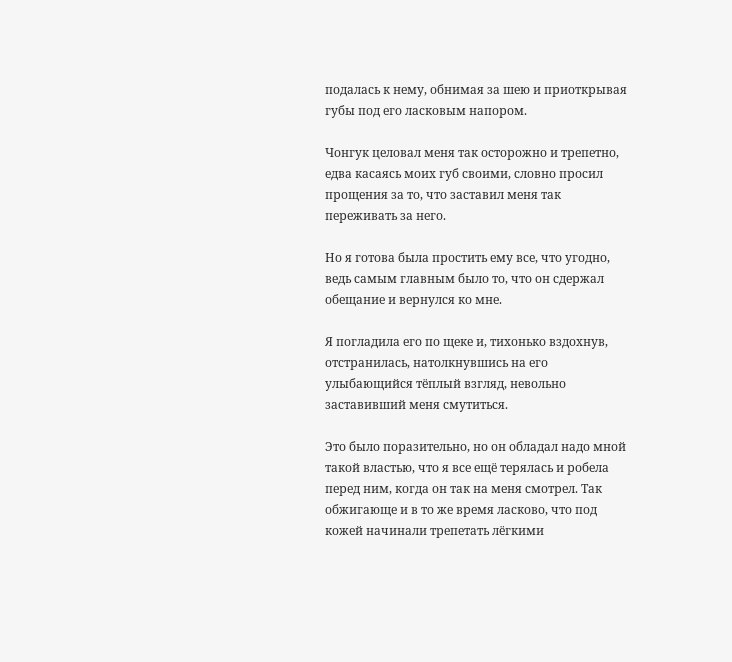подалась к нему, обнимая за шею и приоткрывая губы под его ласковым напором.

Чонгук целовал меня так осторожно и трепетно, едва касаясь моих губ своими, словно просил прощения за то, что заставил меня так переживать за него.

Но я готова была простить ему все, что угодно, ведь самым главным было то, что он сдержал обещание и вернулся ко мне.

Я погладила его по щеке и, тихонько вздохнув, отстранилась, натолкнувшись на его улыбающийся тёплый взгляд, невольно заставивший меня смутиться.

Это было поразительно, но он обладал надо мной такой властью, что я все ещё терялась и робела перед ним, когда он так на меня смотрел. Так обжигающе и в то же время ласково, что под кожей начинали трепетать лёгкими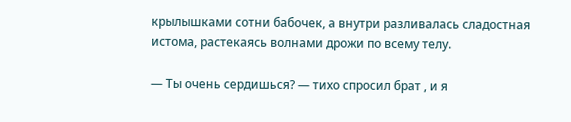крылышками сотни бабочек, а внутри разливалась сладостная истома, растекаясь волнами дрожи по всему телу.

— Ты очень сердишься? — тихо спросил брат , и я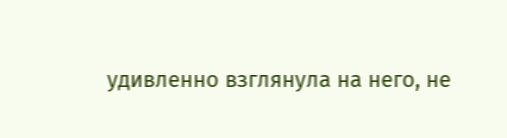удивленно взглянула на него, не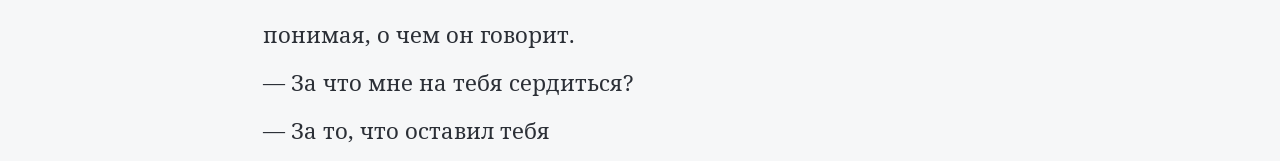понимая, о чем он говорит.

— За что мне на тебя сердиться?

— За то, что оставил тебя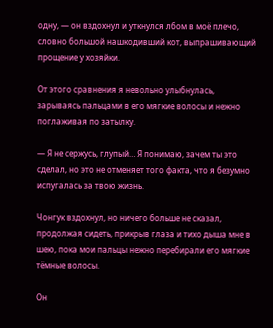одну, — он вздохнул и уткнулся лбом в моё плечо, словно большой нашкодивший кот, выпрашивающий прощение у хозяйки.

От этого сравнения я невольно улыбнулась, зарываясь пальцами в его мягкие волосы и нежно поглаживая по затылку.

— Я не сержусь, глупый… Я понимаю, зачем ты это сделал, но это не отменяет того факта, что я безумно испугалась за твою жизнь.

Чонгук вздохнул, но ничего больше не сказал, продолжая сидеть, прикрыв глаза и тихо дыша мне в шею, пока мои пальцы нежно перебирали его мягкие тёмные волосы.

Он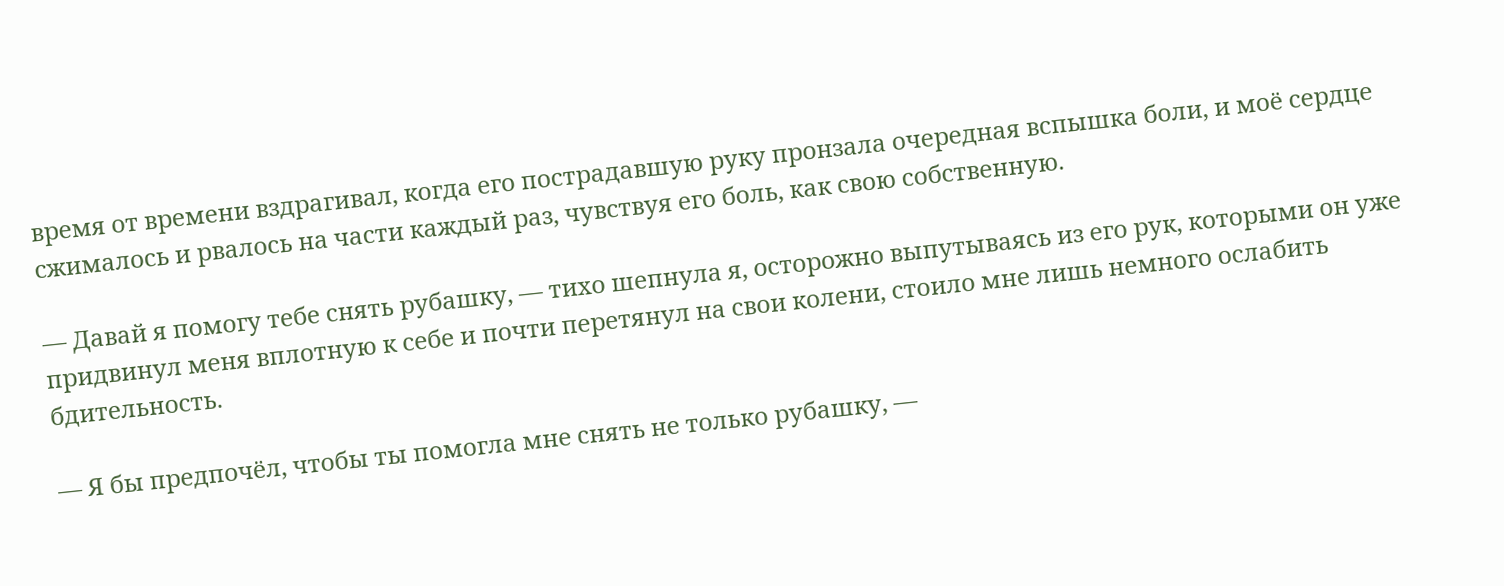время от времени вздрагивал, когда его пострадавшую руку пронзала очередная вспышка боли, и моё сердце сжималось и рвалось на части каждый раз, чувствуя его боль, как свою собственную.

— Давай я помогу тебе снять рубашку, — тихо шепнула я, осторожно выпутываясь из его рук, которыми он уже придвинул меня вплотную к себе и почти перетянул на свои колени, стоило мне лишь немного ослабить бдительность.

— Я бы предпочёл, чтобы ты помогла мне снять не только рубашку, —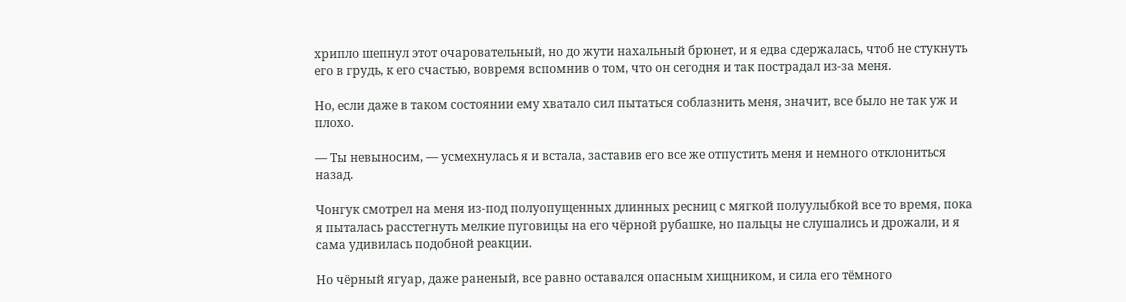хрипло шепнул этот очаровательный, но до жути нахальный брюнет, и я едва сдержалась, чтоб не стукнуть его в грудь, к его счастью, вовремя вспомнив о том, что он сегодня и так пострадал из-за меня.

Но, если даже в таком состоянии ему хватало сил пытаться соблазнить меня, значит, все было не так уж и плохо.

— Ты невыносим, — усмехнулась я и встала, заставив его все же отпустить меня и немного отклониться назад.

Чонгук смотрел на меня из-под полуопущенных длинных ресниц с мягкой полуулыбкой все то время, пока я пыталась расстегнуть мелкие пуговицы на его чёрной рубашке, но пальцы не слушались и дрожали, и я сама удивилась подобной реакции.

Но чёрный ягуар, даже раненый, все равно оставался опасным хищником, и сила его тёмного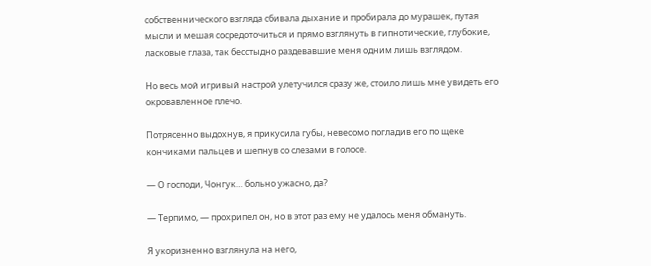собственнического взгляда сбивала дыхание и пробирала до мурашек, путая мысли и мешая сосредоточиться и прямо взглянуть в гипнотические, глубокие, ласковые глаза, так бесстыдно раздевавшие меня одним лишь взглядом.

Но весь мой игривый настрой улетучился сразу же, стоило лишь мне увидеть его окровавленное плечо.

Потрясенно выдохнув, я прикусила губы, невесомо погладив его по щеке кончиками пальцев и шепнув со слезами в голосе.

— О господи, Чонгук… больно ужасно, да?

— Терпимо, — прохрипел он, но в этот раз ему не удалось меня обмануть.

Я укоризненно взглянула на него,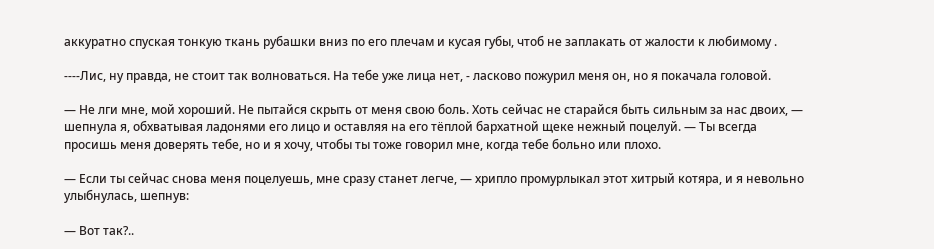аккуратно спуская тонкую ткань рубашки вниз по его плечам и кусая губы, чтоб не заплакать от жалости к любимому .

----Лис, ну правда, не стоит так волноваться. На тебе уже лица нет, - ласково пожурил меня он, но я покачала головой.

— Не лги мне, мой хороший. Не пытайся скрыть от меня свою боль. Хоть сейчас не старайся быть сильным за нас двоих, — шепнула я, обхватывая ладонями его лицо и оставляя на его тёплой бархатной щеке нежный поцелуй. — Ты всегда просишь меня доверять тебе, но и я хочу, чтобы ты тоже говорил мне, когда тебе больно или плохо.

— Если ты сейчас снова меня поцелуешь, мне сразу станет легче, — хрипло промурлыкал этот хитрый котяра, и я невольно улыбнулась, шепнув:

— Вот так?..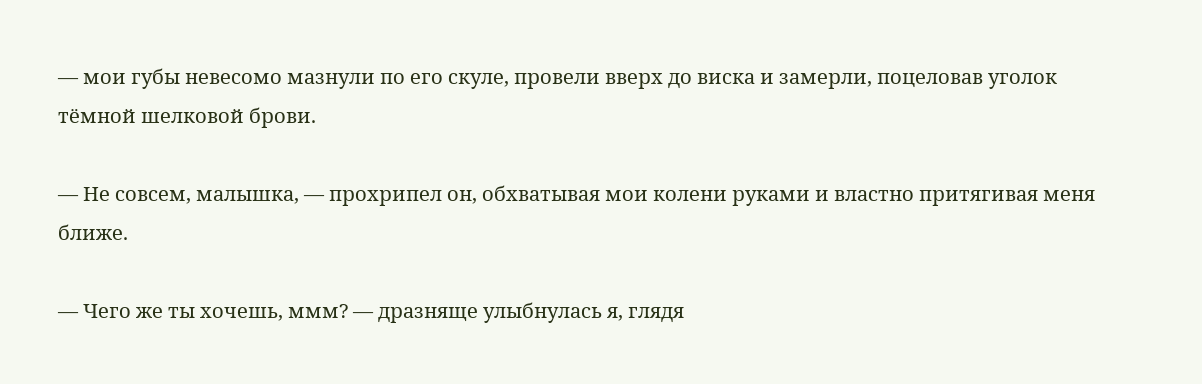— мои губы невесомо мазнули по его скуле, провели вверх до виска и замерли, поцеловав уголок тёмной шелковой брови.

— Не совсем, малышка, — прохрипел он, обхватывая мои колени руками и властно притягивая меня ближе.

— Чего же ты хочешь, ммм? — дразняще улыбнулась я, глядя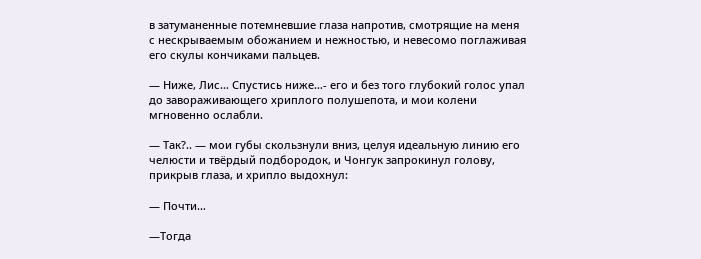в затуманенные потемневшие глаза напротив, смотрящие на меня с нескрываемым обожанием и нежностью, и невесомо поглаживая его скулы кончиками пальцев.

— Ниже, Лис… Спустись ниже…- его и без того глубокий голос упал до завораживающего хриплого полушепота, и мои колени мгновенно ослабли.

— Так?.. — мои губы скользнули вниз, целуя идеальную линию его челюсти и твёрдый подбородок, и Чонгук запрокинул голову, прикрыв глаза, и хрипло выдохнул:

— Почти…

—Тогда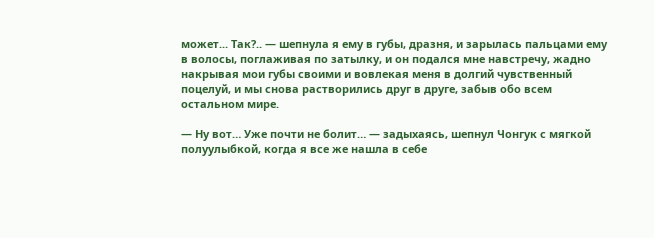может... Так?.. — шепнула я ему в губы, дразня, и зарылась пальцами ему в волосы, поглаживая по затылку, и он подался мне навстречу, жадно накрывая мои губы своими и вовлекая меня в долгий чувственный поцелуй, и мы снова растворились друг в друге, забыв обо всем остальном мире.

— Ну вот… Уже почти не болит… — задыхаясь, шепнул Чонгук с мягкой полуулыбкой, когда я все же нашла в себе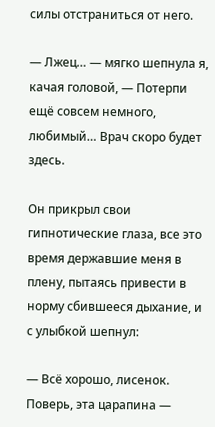силы отстраниться от него.

— Лжец… — мягко шепнула я, качая головой, — Потерпи ещё совсем немного, любимый… Врач скоро будет здесь.

Он прикрыл свои гипнотические глаза, все это время державшие меня в плену, пытаясь привести в норму сбившееся дыхание, и с улыбкой шепнул:

— Всё хорошо, лисенок. Поверь, эта царапина —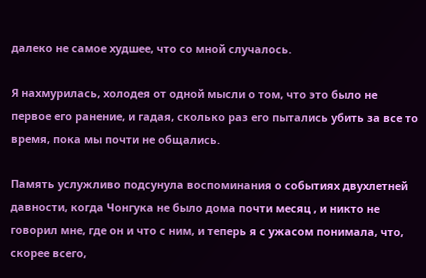далеко не самое худшее, что со мной случалось.

Я нахмурилась, холодея от одной мысли о том, что это было не первое его ранение, и гадая, сколько раз его пытались убить за все то время, пока мы почти не общались.

Память услужливо подсунула воспоминания о событиях двухлетней давности, когда Чонгука не было дома почти месяц , и никто не говорил мне, где он и что с ним, и теперь я с ужасом понимала, что, скорее всего,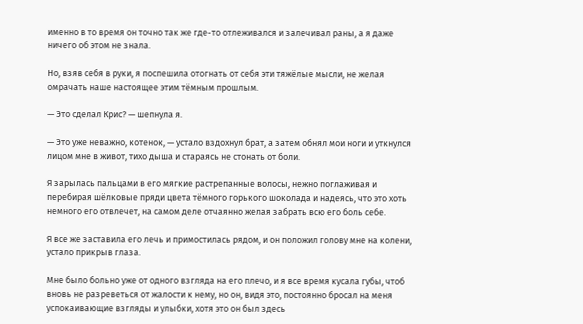именно в то время он точно так же где-то отлеживался и залечивал раны, а я даже ничего об этом не знала.

Но, взяв себя в руки, я поспешила отогнать от себя эти тяжёлые мысли, не желая омрачать наше настоящее этим тёмным прошлым.

— Это сделал Крис? — шепнула я.

— Это уже неважно, котенок, — устало вздохнул брат, а затем обнял мои ноги и уткнулся лицом мне в живот, тихо дыша и стараясь не стонать от боли.

Я зарылась пальцами в его мягкие растрепанные волосы, нежно поглаживая и перебирая шёлковые пряди цвета тёмного горького шоколада и надеясь, что это хоть немного его отвлечет, на самом деле отчаянно желая забрать всю его боль себе.

Я все же заставила его лечь и примостилась рядом, и он положил голову мне на колени, устало прикрыв глаза.

Мне было больно уже от одного взгляда на его плечо, и я все время кусала губы, чтоб вновь не разреветься от жалости к нему, но он, видя это, постоянно бросал на меня успокаивающие взгляды и улыбки, хотя это он был здесь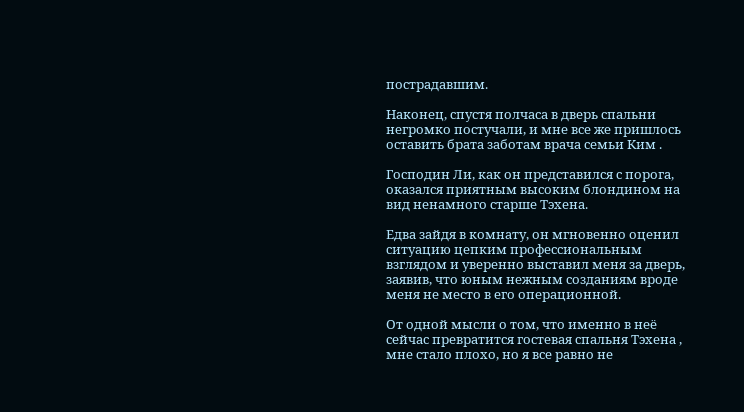пострадавшим.

Наконец, спустя полчаса в дверь спальни негромко постучали, и мне все же пришлось оставить брата заботам врача семьи Ким .

Господин Ли, как он представился с порога, оказался приятным высоким блондином на вид ненамного старше Тэхена.

Едва зайдя в комнату, он мгновенно оценил ситуацию цепким профессиональным взглядом и уверенно выставил меня за дверь, заявив, что юным нежным созданиям вроде меня не место в его операционной.

От одной мысли о том, что именно в неё сейчас превратится гостевая спальня Тэхена , мне стало плохо, но я все равно не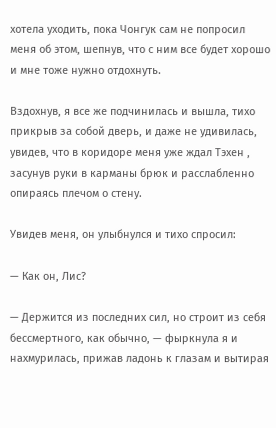хотела уходить, пока Чонгук сам не попросил меня об этом, шепнув, что с ним все будет хорошо и мне тоже нужно отдохнуть.

Вздохнув, я все же подчинилась и вышла, тихо прикрыв за собой дверь, и даже не удивилась, увидев, что в коридоре меня уже ждал Тэхен , засунув руки в карманы брюк и расслабленно опираясь плечом о стену.

Увидев меня, он улыбнулся и тихо спросил:

— Как он, Лис?

— Держится из последних сил, но строит из себя бессмертного, как обычно, — фыркнула я и нахмурилась, прижав ладонь к глазам и вытирая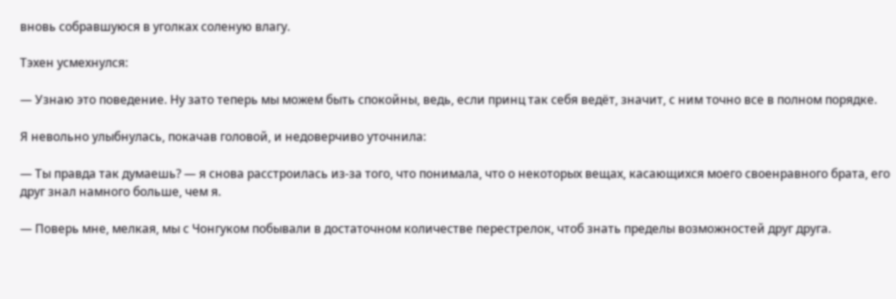вновь собравшуюся в уголках соленую влагу.

Тэхен усмехнулся:

— Узнаю это поведение. Ну зато теперь мы можем быть спокойны, ведь, если принц так себя ведёт, значит, с ним точно все в полном порядке.

Я невольно улыбнулась, покачав головой, и недоверчиво уточнила:

— Ты правда так думаешь? — я снова расстроилась из-за того, что понимала, что о некоторых вещах, касающихся моего своенравного брата, его друг знал намного больше, чем я.

— Поверь мне, мелкая, мы с Чонгуком побывали в достаточном количестве перестрелок, чтоб знать пределы возможностей друг друга.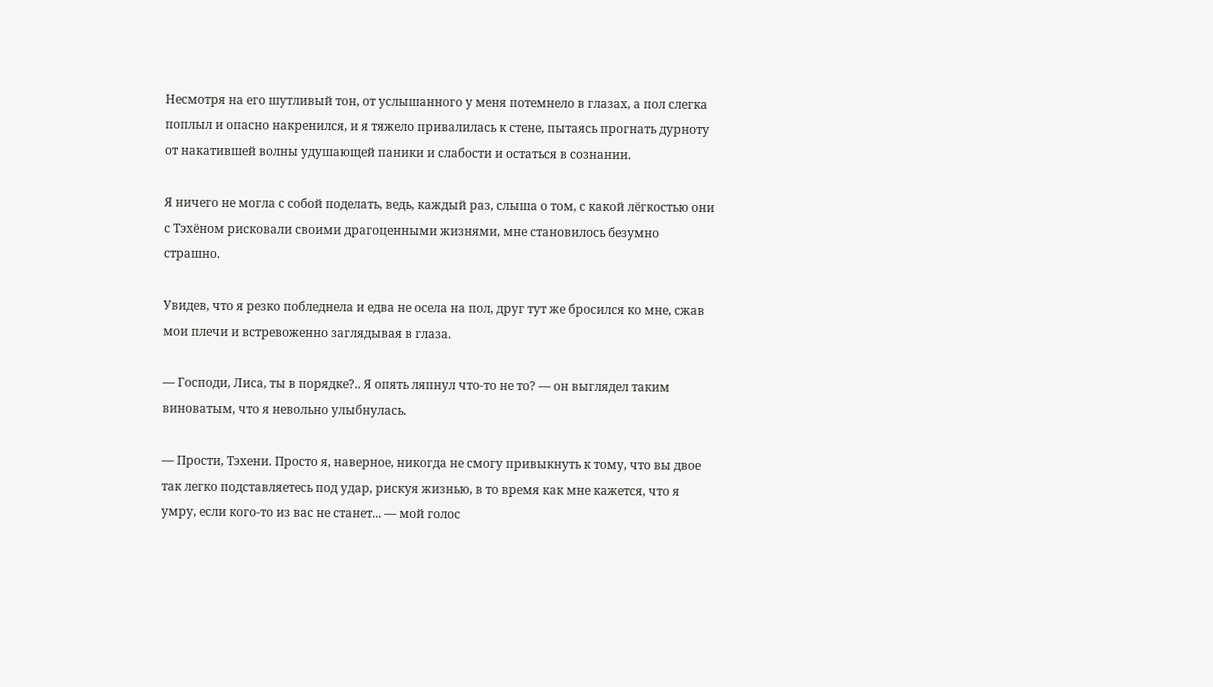Несмотря на его шутливый тон, от услышанного у меня потемнело в глазах, а пол слегка поплыл и опасно накренился, и я тяжело привалилась к стене, пытаясь прогнать дурноту от накатившей волны удушающей паники и слабости и остаться в сознании.

Я ничего не могла с собой поделать, ведь, каждый раз, слыша о том, с какой лёгкостью они с Тэхёном рисковали своими драгоценными жизнями, мне становилось безумно страшно.

Увидев, что я резко побледнела и едва не осела на пол, друг тут же бросился ко мне, сжав мои плечи и встревоженно заглядывая в глаза.

— Господи, Лиса, ты в порядке?.. Я опять ляпнул что-то не то? — он выглядел таким виноватым, что я невольно улыбнулась.

— Прости, Тэхени. Просто я, наверное, никогда не смогу привыкнуть к тому, что вы двое так легко подставляетесь под удар, рискуя жизнью, в то время как мне кажется, что я умру, если кого-то из вас не станет... — мой голос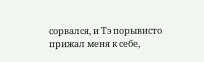сорвался, и Тэ порывисто прижал меня к себе,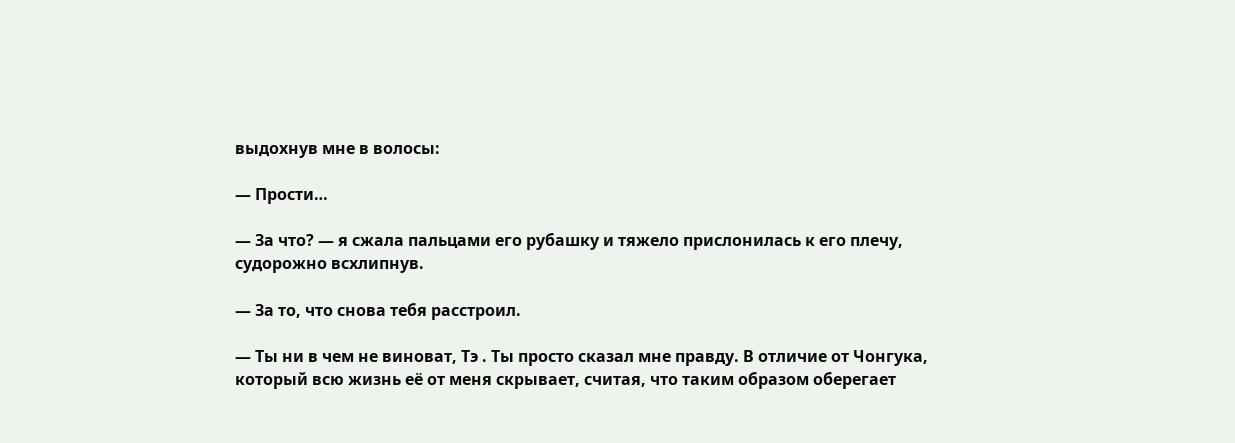выдохнув мне в волосы:

— Прости…

— За что? — я сжала пальцами его рубашку и тяжело прислонилась к его плечу, судорожно всхлипнув.

— За то, что снова тебя расстроил.

— Ты ни в чем не виноват, Тэ . Ты просто сказал мне правду. В отличие от Чонгука, который всю жизнь её от меня скрывает, считая, что таким образом оберегает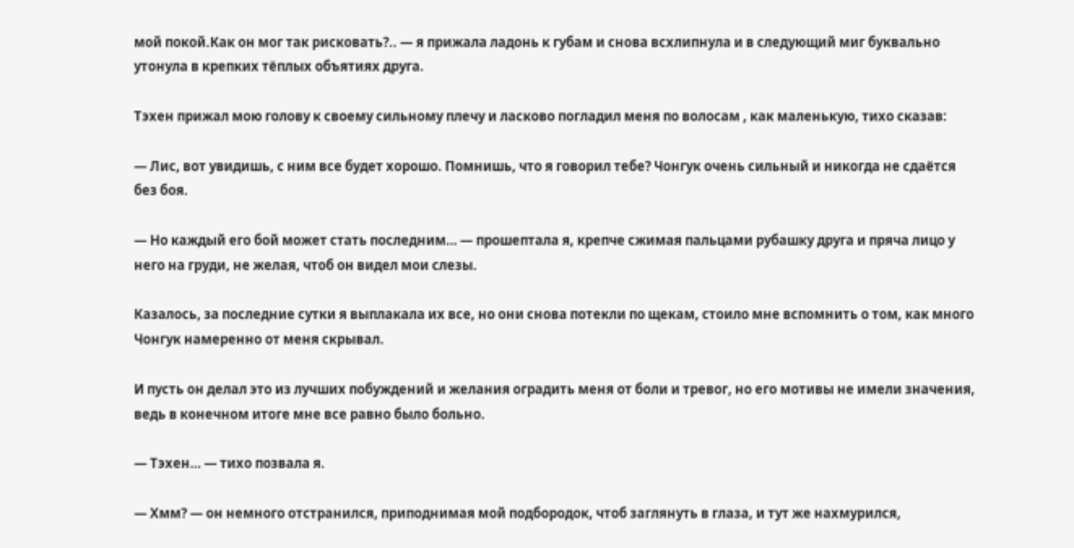мой покой.Как он мог так рисковать?.. — я прижала ладонь к губам и снова всхлипнула и в следующий миг буквально утонула в крепких тёплых объятиях друга.

Тэхен прижал мою голову к своему сильному плечу и ласково погладил меня по волосам , как маленькую, тихо сказав:

— Лис, вот увидишь, с ним все будет хорошо. Помнишь, что я говорил тебе? Чонгук очень сильный и никогда не сдаётся без боя.

— Но каждый его бой может стать последним… — прошептала я, крепче сжимая пальцами рубашку друга и пряча лицо у него на груди, не желая, чтоб он видел мои слезы.

Казалось, за последние сутки я выплакала их все, но они снова потекли по щекам, стоило мне вспомнить о том, как много Чонгук намеренно от меня скрывал.

И пусть он делал это из лучших побуждений и желания оградить меня от боли и тревог, но его мотивы не имели значения, ведь в конечном итоге мне все равно было больно.

— Тэхен… — тихо позвала я.

— Хмм? — он немного отстранился, приподнимая мой подбородок, чтоб заглянуть в глаза, и тут же нахмурился,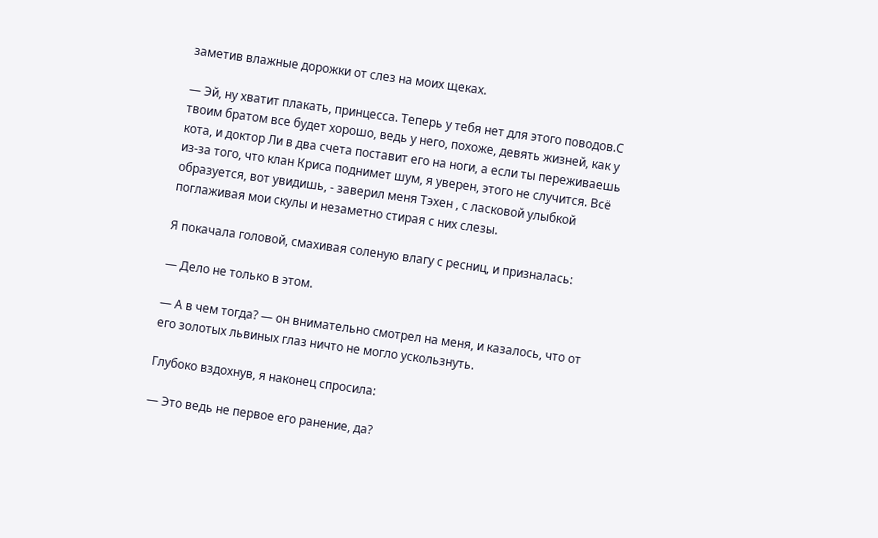заметив влажные дорожки от слез на моих щеках.

— Эй, ну хватит плакать, принцесса. Теперь у тебя нет для этого поводов.С твоим братом все будет хорошо, ведь у него, похоже, девять жизней, как у кота, и доктор Ли в два счета поставит его на ноги, а если ты переживаешь из-за того, что клан Криса поднимет шум, я уверен, этого не случится. Всё образуется, вот увидишь, - заверил меня Тэхен , с ласковой улыбкой поглаживая мои скулы и незаметно стирая с них слезы.

Я покачала головой, смахивая соленую влагу с ресниц, и призналась:

— Дело не только в этом.

— А в чем тогда? — он внимательно смотрел на меня, и казалось, что от его золотых львиных глаз ничто не могло ускользнуть.

Глубоко вздохнув, я наконец спросила:

— Это ведь не первое его ранение, да?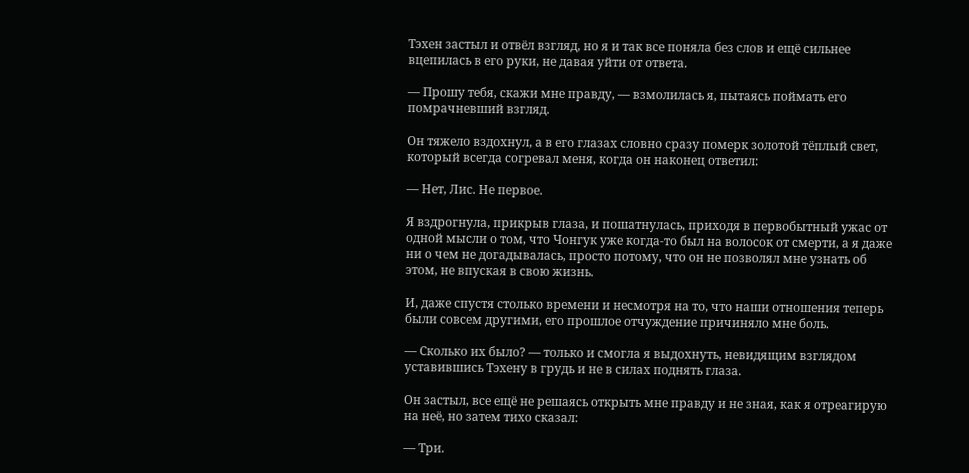Тэхен застыл и отвёл взгляд, но я и так все поняла без слов и ещё сильнее вцепилась в его руки, не давая уйти от ответа.

— Прошу тебя, скажи мне правду, — взмолилась я, пытаясь поймать его помрачневший взгляд.

Он тяжело вздохнул, а в его глазах словно сразу померк золотой тёплый свет, который всегда согревал меня, когда он наконец ответил:

— Нет, Лис. Не первое.

Я вздрогнула, прикрыв глаза, и пошатнулась, приходя в первобытный ужас от одной мысли о том, что Чонгук уже когда-то был на волосок от смерти, а я даже ни о чем не догадывалась, просто потому, что он не позволял мне узнать об этом, не впуская в свою жизнь.

И, даже спустя столько времени и несмотря на то, что наши отношения теперь были совсем другими, его прошлое отчуждение причиняло мне боль.

— Сколько их было? — только и смогла я выдохнуть, невидящим взглядом уставившись Тэхену в грудь и не в силах поднять глаза.

Он застыл, все ещё не решаясь открыть мне правду и не зная, как я отреагирую на неё, но затем тихо сказал:

— Три.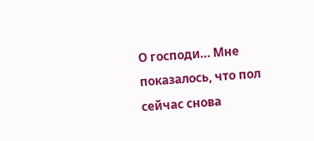О господи… Мне показалось, что пол сейчас снова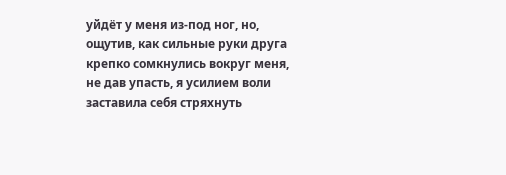уйдёт у меня из-под ног, но, ощутив, как сильные руки друга крепко сомкнулись вокруг меня, не дав упасть, я усилием воли заставила себя стряхнуть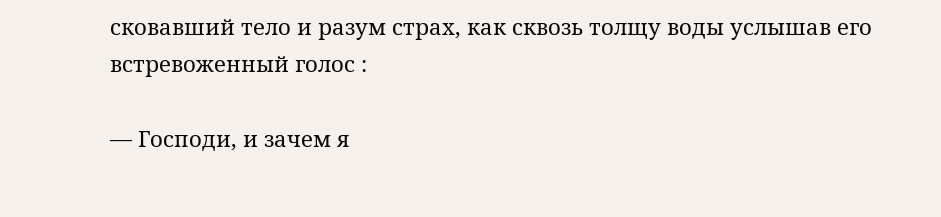сковавший тело и разум страх, как сквозь толщу воды услышав его встревоженный голос :

— Господи, и зачем я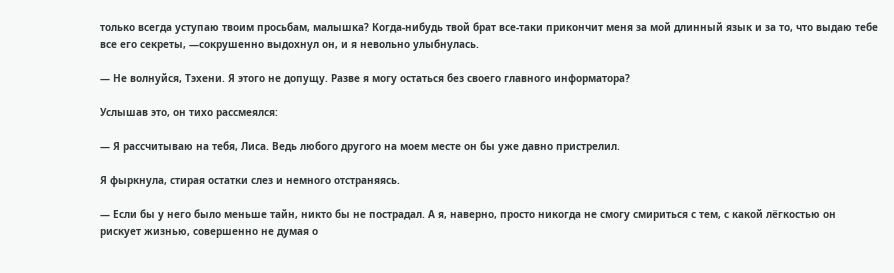только всегда уступаю твоим просьбам, малышка? Когда-нибудь твой брат все-таки прикончит меня за мой длинный язык и за то, что выдаю тебе все его секреты, —сокрушенно выдохнул он, и я невольно улыбнулась.

— Не волнуйся, Тэхени. Я этого не допущу. Разве я могу остаться без своего главного информатора?

Услышав это, он тихо рассмеялся:

— Я рассчитываю на тебя, Лиса. Ведь любого другого на моем месте он бы уже давно пристрелил.

Я фыркнула, стирая остатки слез и немного отстраняясь.

— Если бы у него было меньше тайн, никто бы не пострадал. А я, наверно, просто никогда не смогу смириться с тем, с какой лёгкостью он рискует жизнью, совершенно не думая о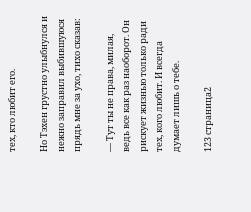тех, кто любит его.

Но Тэхен грустно улыбнулся и нежно заправил выбившуюся прядь мне за ухо, тихо сказав:

— Тут ты не права, милая, ведь все как раз наоборот. Он рискует жизнью только ради тех, кого любит. И всегда думает лишь о тебе.

123 страница2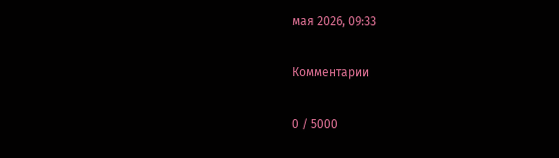мая 2026, 09:33

Комментарии

0 / 5000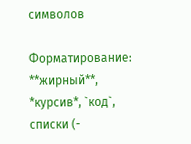символов

Форматирование: **жирный**, *курсив*, `код`, списки (-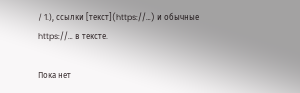/ 1.), ссылки [текст](https://…) и обычные https://… в тексте.

Пока нет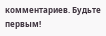комментариев. Будьте первым!